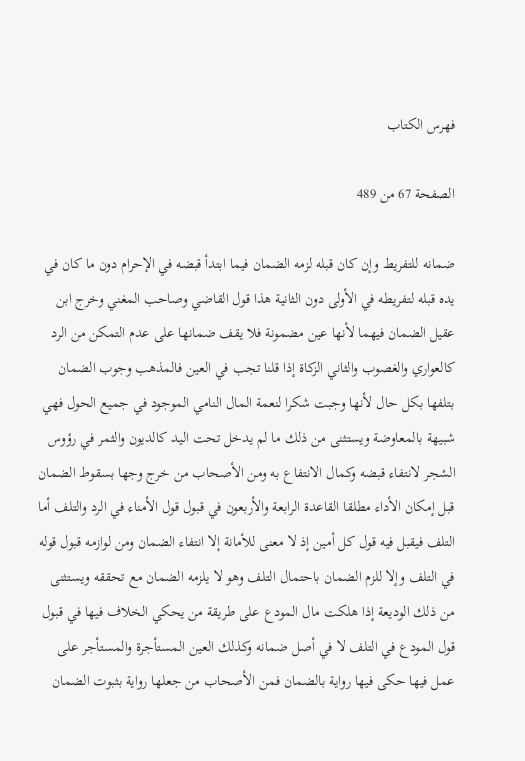فهرس الكتاب

الصفحة 67 من 489

ضمانه للتفريط وإن كان قبله لزمه الضمان فيما ابتدأ قبضه في الإحرام دون ما كان في يده قبله لتفريطه في الأولى دون الثانية هذا قول القاضي وصاحب المغني وخرج ابن عقيل الضمان فيهما لأنها عين مضمونة فلا يقف ضمانها على عدم التمكن من الرد كالعواري والغصوب والثاني الزكاة إذا قلنا تجب في العين فالمذهب وجوب الضمان بتلفها بكل حال لأنها وجبت شكرا لنعمة المال النامي الموجود في جميع الحول فهي شبيهة بالمعاوضة ويستثنى من ذلك ما لم يدخل تحت اليد كالديون والثمر في رؤوس الشجر لانتفاء قبضه وكمال الانتفاع به ومن الأصحاب من خرج وجها بسقوط الضمان قبل إمكان الأداء مطلقا القاعدة الرابعة والأربعون في قبول قول الأمناء في الرد والتلف أما التلف فيقبل فيه قول كل أمين إذ لا معنى للأمانة إلا انتفاء الضمان ومن لوازمه قبول قوله في التلف وإلا للزم الضمان باحتمال التلف وهو لا يلزمه الضمان مع تحققه ويستثنى من ذلك الوديعة إذا هلكت مال المودع على طريقة من يحكي الخلاف فيها في قبول قول المودع في التلف لا في أصل ضمانه وكذلك العين المستأجرة والمستأجر على عمل فيها حكى فيها رواية بالضمان فمن الأصحاب من جعلها رواية بثبوت الضمان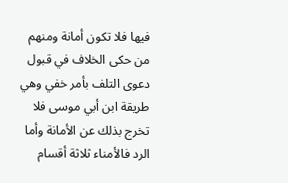فيها فلا تكون أمانة ومنهم من حكى الخلاف في قبول دعوى التلف بأمر خفي وهي طريقة ابن أبي موسى فلا تخرج بذلك عن الأمانة وأما الرد فالأمناء ثلاثة أقسام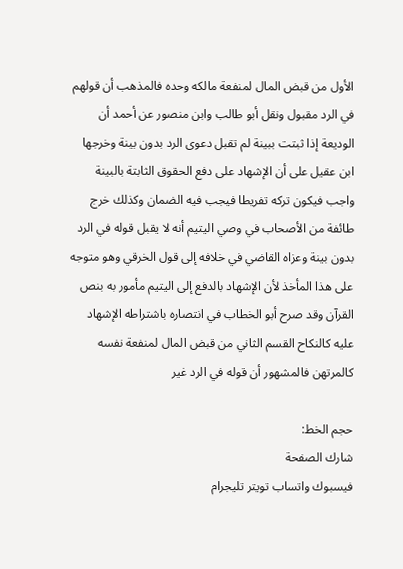الأول من قبض المال لمنفعة مالكه وحده فالمذهب أن قولهم في الرد مقبول ونقل أبو طالب وابن منصور عن أحمد أن الوديعة إذا ثبتت ببينة لم تقبل دعوى الرد بدون بينة وخرجها ابن عقيل على أن الإشهاد على دفع الحقوق الثابتة بالبينة واجب فيكون تركه تفريطا فيجب فيه الضمان وكذلك خرج طائفة من الأصحاب في وصي اليتيم أنه لا يقبل قوله في الرد بدون بينة وعزاه القاضي في خلافه إلى قول الخرقي وهو متوجه على هذا المأخذ لأن الإشهاد بالدفع إلى اليتيم مأمور به بنص القرآن وقد صرح أبو الخطاب في انتصاره باشتراطه الإشهاد عليه كالنكاح القسم الثاني من قبض المال لمنفعة نفسه كالمرتهن فالمشهور أن قوله في الرد غير

حجم الخط:
شارك الصفحة
فيسبوك واتساب تويتر تليجرام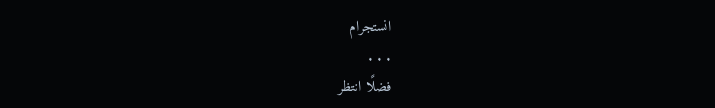انستجرام
. . .
فضلًا انتظر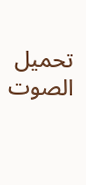تحميل الصوت